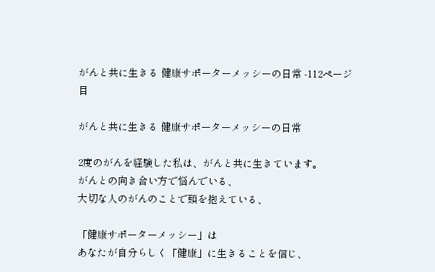がんと共に生きる 健康サポーターメッシーの日常 -112ページ目

がんと共に生きる 健康サポーターメッシーの日常

2度のがんを経験した私は、がんと共に生きています。
がんとの向き合い方で悩んでいる、
大切な人のがんのことで頭を抱えている、

「健康サポーターメッシー」は
あなたが自分らしく「健康」に生きることを信じ、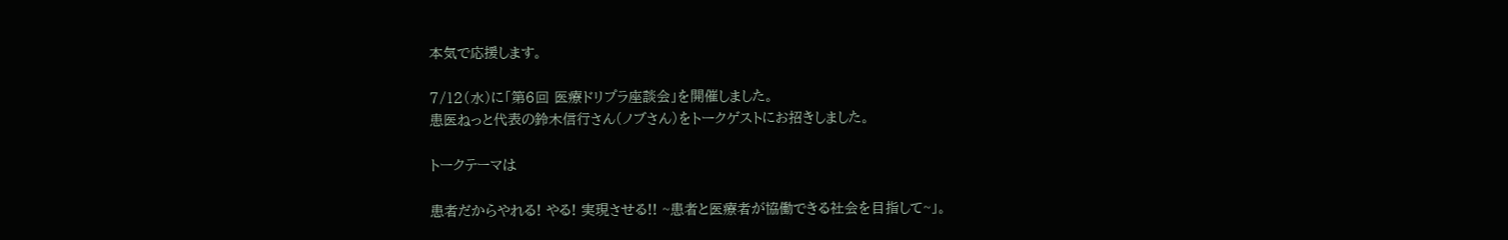本気で応援します。

7/12(水)に「第6回 医療ドリプラ座談会」を開催しました。
患医ねっと代表の鈴木信行さん(ノブさん)をトークゲストにお招きしました。

トークテーマは

患者だからやれる! やる! 実現させる!! ~患者と医療者が協働できる社会を目指して~」。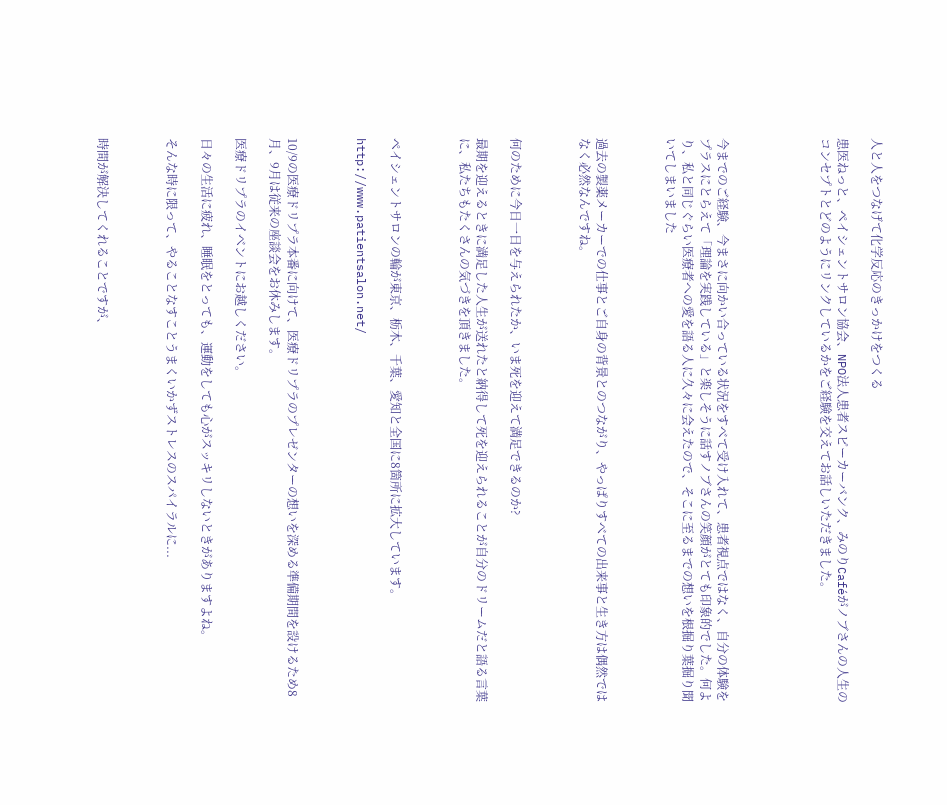人と人をつなげて化学反応のきっかけをつくる

患医ねっと、ペイシェントサロン協会、NPO法人患者スピーカーバンク、みのりCaféがノブさんの人生のコンセプトとどのようにリンクしているかをご経験を交えてお話しいただきました。





今までのご経験、今まさに向かい合っている状況をすべて受け入れて、患者視点ではなく、自分の体験をプラスにとらえて「理論を実践している」と楽しそうに話すノブさんの笑顔がとても印象的でした。何より、私と同じぐらい医療者への愛を語る人に久々に会えたので、そこに至るまでの想いを根掘り葉掘り聞いてしまいました



過去の製薬メーカーでの仕事とご自身の背景とのつながり、やっぱりすべての出来事と生き方は偶然ではなく必然なんですね。



何のために今日一日を与えられたか、いま死を迎えて満足できるのか?

最期を迎えるときに満足した人生が送れたと納得して死を迎えられることが自分のドリームだと語る言葉に、私たちもたくさんの気づきを頂きました。



ペイシェントサロンの輪が東京、栃木、千葉、愛知と全国に8箇所に拡大しています。

http://www.patientsalon.net/



10/9の医療ドリプラ本番に向けて、医療ドリプラのプレゼンターの想いを深める準備期間を設けるため8月、9月は従来の座談会をお休みします。

医療ドリプラのイベントにお越しください。

日々の生活に疲れ、睡眠をとっても、運動をしても心がスッキリしないときがありますよね。

そんな時に限って、やることなすことうまくいかずストレスのスパイラルに...



時間が解決してくれることですが、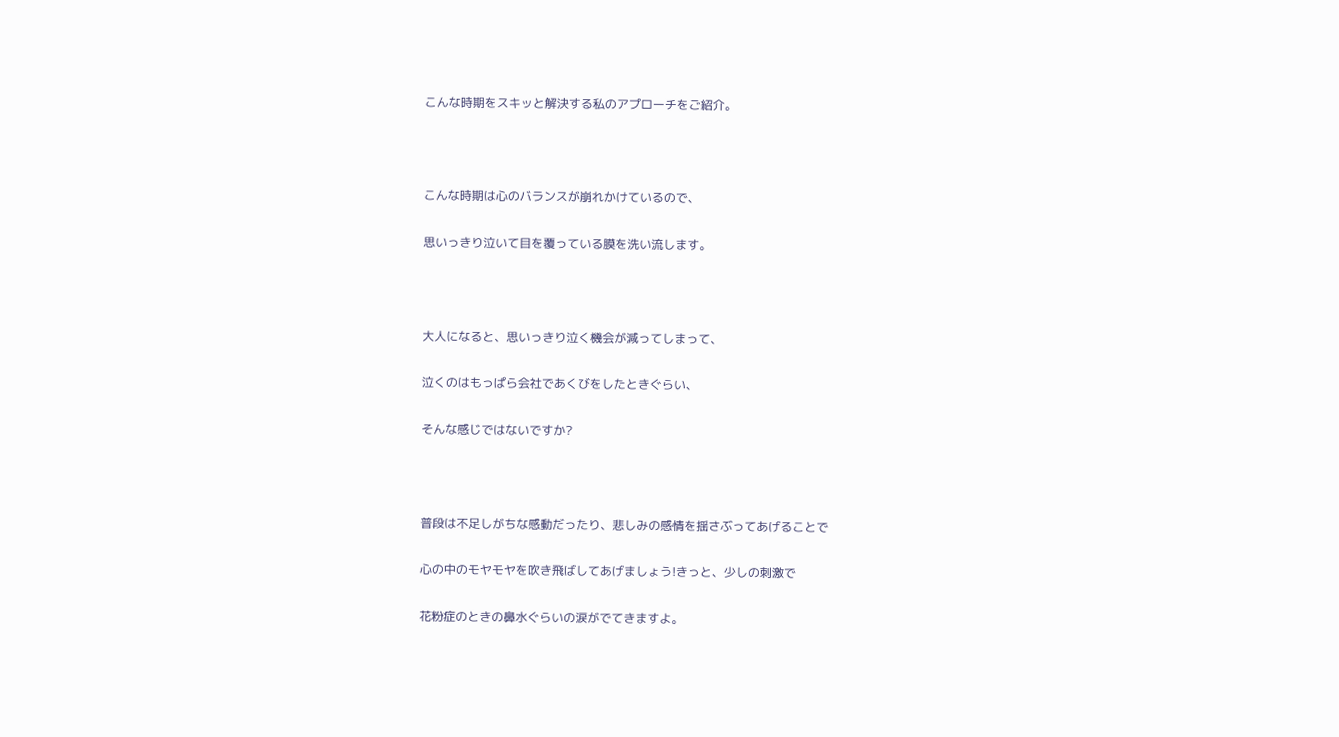こんな時期をスキッと解決する私のアプローチをご紹介。



こんな時期は心のバランスが崩れかけているので、

思いっきり泣いて目を覆っている膜を洗い流します。



大人になると、思いっきり泣く機会が減ってしまって、

泣くのはもっぱら会社であくびをしたときぐらい、

そんな感じではないですか?



普段は不足しがちな感動だったり、悲しみの感情を揺さぶってあげることで

心の中のモヤモヤを吹き飛ばしてあげましょう!きっと、少しの刺激で

花粉症のときの鼻水ぐらいの涙がでてきますよ。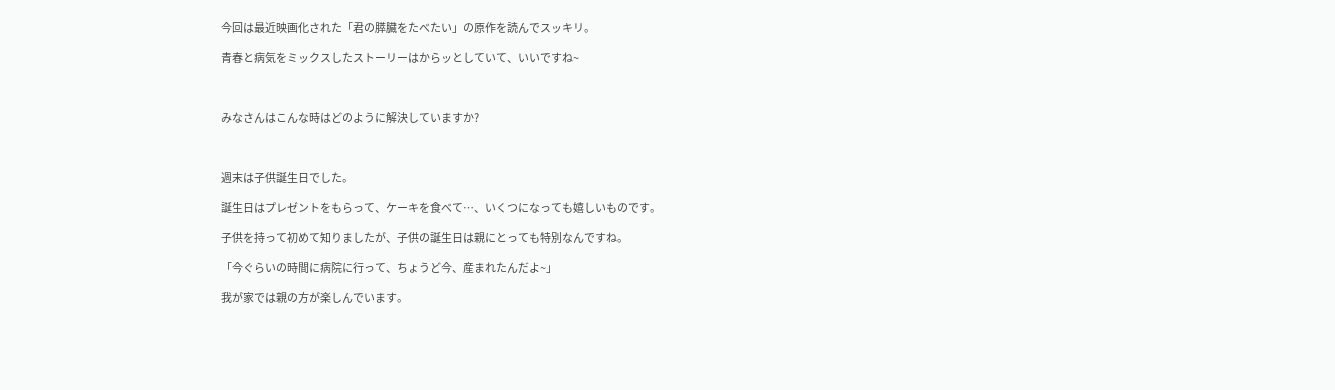今回は最近映画化された「君の膵臓をたべたい」の原作を読んでスッキリ。

青春と病気をミックスしたストーリーはからッとしていて、いいですね~



みなさんはこんな時はどのように解決していますか?



週末は子供誕生日でした。

誕生日はプレゼントをもらって、ケーキを食べて…、いくつになっても嬉しいものです。

子供を持って初めて知りましたが、子供の誕生日は親にとっても特別なんですね。

「今ぐらいの時間に病院に行って、ちょうど今、産まれたんだよ~」

我が家では親の方が楽しんでいます。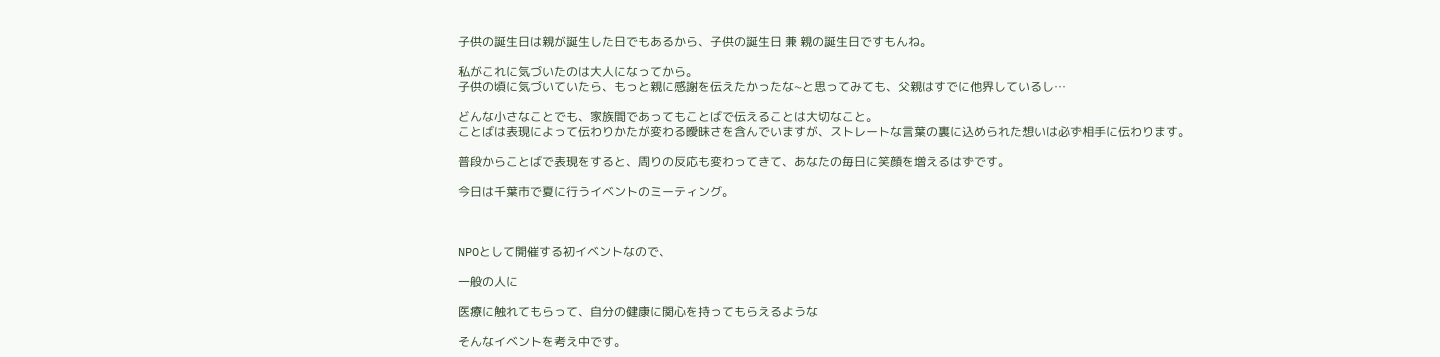子供の誕生日は親が誕生した日でもあるから、子供の誕生日 兼 親の誕生日ですもんね。

私がこれに気づいたのは大人になってから。
子供の頃に気づいていたら、もっと親に感謝を伝えたかったな~と思ってみても、父親はすでに他界しているし…

どんな小さなことでも、家族間であってもことばで伝えることは大切なこと。
ことばは表現によって伝わりかたが変わる曖昧さを含んでいますが、ストレートな言葉の裏に込められた想いは必ず相手に伝わります。

普段からことばで表現をすると、周りの反応も変わってきて、あなたの毎日に笑顔を増えるはずです。

今日は千葉市で夏に行うイベントのミーティング。



NPOとして開催する初イベントなので、

一般の人に

医療に触れてもらって、自分の健康に関心を持ってもらえるような

そんなイベントを考え中です。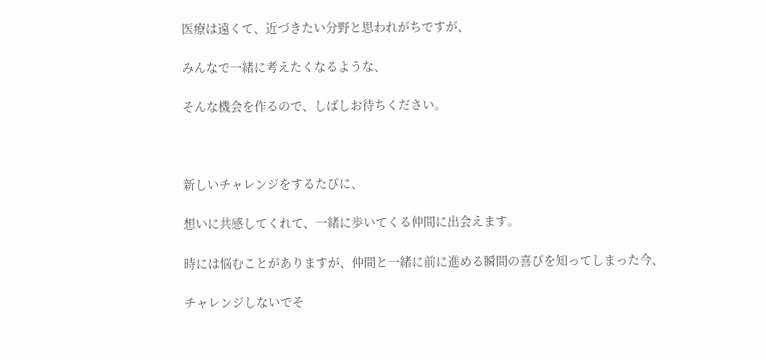医療は遠くて、近づきたい分野と思われがちですが、

みんなで一緒に考えたくなるような、

そんな機会を作るので、しばしお待ちください。



新しいチャレンジをするたびに、

想いに共感してくれて、一緒に歩いてくる仲間に出会えます。

時には悩むことがありますが、仲間と一緒に前に進める瞬間の喜びを知ってしまった今、

チャレンジしないでそ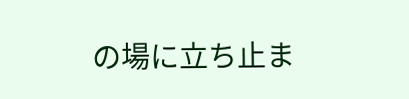の場に立ち止ま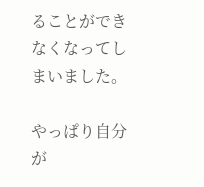ることができなくなってしまいました。

やっぱり自分が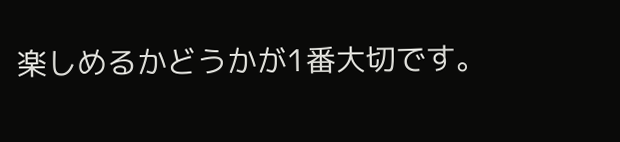楽しめるかどうかが1番大切です。